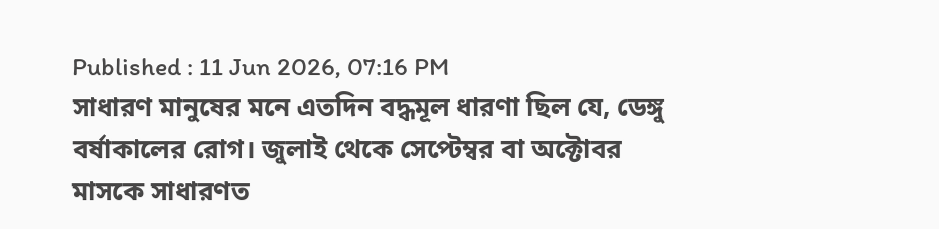Published : 11 Jun 2026, 07:16 PM
সাধারণ মানুষের মনে এতদিন বদ্ধমূল ধারণা ছিল যে, ডেঙ্গু বর্ষাকালের রোগ। জুলাই থেকে সেপ্টেম্বর বা অক্টোবর মাসকে সাধারণত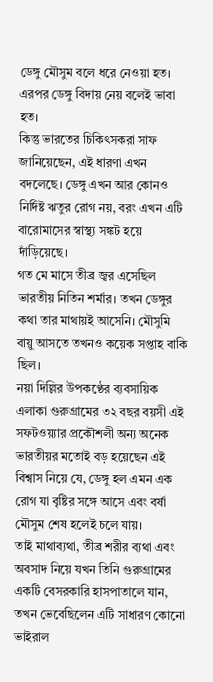ডেঙ্গু মৌসুম বলে ধরে নেওয়া হত। এরপর ডেঙ্গু বিদায় নেয় বলেই ভাবা হত।
কিন্তু ভারতের চিকিৎসকরা সাফ জানিয়েছেন, এই ধারণা এখন বদলেছে। ডেঙ্গু এখন আর কোনও নির্দিষ্ট ঋতুর রোগ নয়, বরং এখন এটি বারোমাসের স্বাস্থ্য সঙ্কট হয়ে দাঁড়িয়েছে।
গত মে মাসে তীব্র জ্বর এসেছিল ভারতীয় নিতিন শর্মার। তখন ডেঙ্গুর কথা তার মাথায়ই আসেনি। মৌসুমি বায়ু আসতে তখনও কয়েক সপ্তাহ বাকি ছিল।
নয়া দিল্লির উপকণ্ঠের ব্যবসায়িক এলাকা গুরুগ্রামের ৩২ বছর বয়সী এই সফটওয়্যার প্রকৌশলী অন্য অনেক ভারতীয়র মতোই বড় হয়েছেন এই বিশ্বাস নিয়ে যে, ডেঙ্গু হল এমন এক রোগ যা বৃষ্টির সঙ্গে আসে এবং বর্ষা মৌসুম শেষ হলেই চলে যায়।
তাই মাথাব্যথা, তীব্র শরীর ব্যথা এবং অবসাদ নিয়ে যখন তিনি গুরুগ্রামের একটি বেসরকারি হাসপাতালে যান, তখন ভেবেছিলেন এটি সাধারণ কোনো ভাইরাল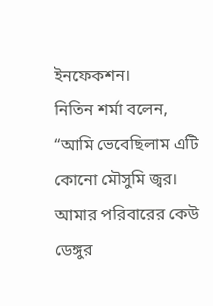ইনফেকশন।
নিতিন শর্মা বলেন, “আমি ভেবেছিলাম এটি কোনো মৌসুমি জ্বর। আমার পরিবারের কেউ ডেঙ্গুর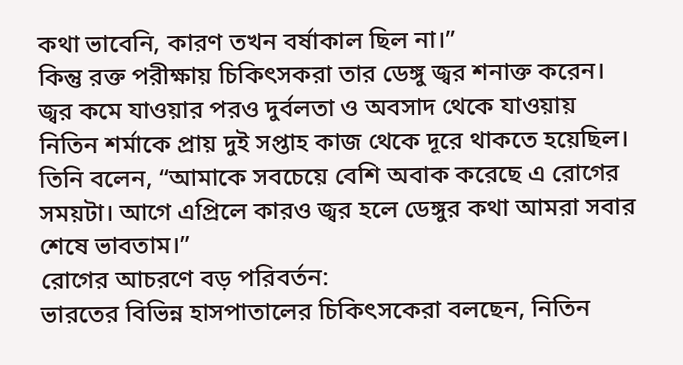কথা ভাবেনি, কারণ তখন বর্ষাকাল ছিল না।”
কিন্তু রক্ত পরীক্ষায় চিকিৎসকরা তার ডেঙ্গু জ্বর শনাক্ত করেন। জ্বর কমে যাওয়ার পরও দুর্বলতা ও অবসাদ থেকে যাওয়ায় নিতিন শর্মাকে প্রায় দুই সপ্তাহ কাজ থেকে দূরে থাকতে হয়েছিল।
তিনি বলেন, “আমাকে সবচেয়ে বেশি অবাক করেছে এ রোগের সময়টা। আগে এপ্রিলে কারও জ্বর হলে ডেঙ্গুর কথা আমরা সবার শেষে ভাবতাম।”
রোগের আচরণে বড় পরিবর্তন:
ভারতের বিভিন্ন হাসপাতালের চিকিৎসকেরা বলছেন, নিতিন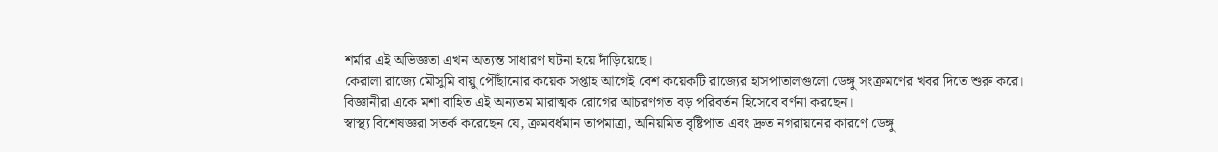শর্মার এই অভিজ্ঞতা এখন অত্যন্ত সাধারণ ঘটনা হয়ে দাঁড়িয়েছে।
কেরালা রাজ্যে মৌসুমি বায়ু পৌঁছানোর কয়েক সপ্তাহ আগেই বেশ কয়েকটি রাজ্যের হাসপাতালগুলো ডেঙ্গু সংক্রমণের খবর দিতে শুরু করে।
বিজ্ঞানীরা একে মশা বাহিত এই অন্যতম মারাত্মক রোগের আচরণগত বড় পরিবর্তন হিসেবে বর্ণনা করছেন।
স্বাস্থ্য বিশেষজ্ঞরা সতর্ক করেছেন যে, ক্রমবর্ধমান তাপমাত্রা, অনিয়মিত বৃষ্টিপাত এবং দ্রুত নগরায়নের কারণে ডেঙ্গু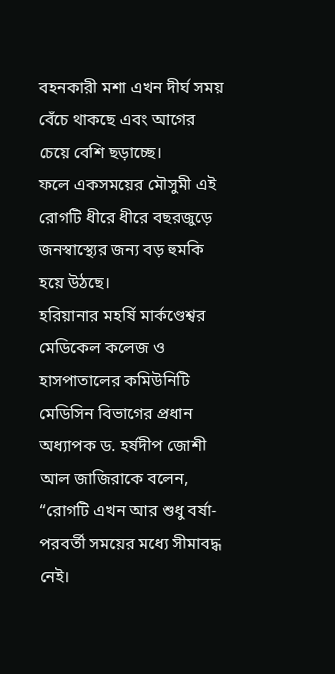বহনকারী মশা এখন দীর্ঘ সময় বেঁচে থাকছে এবং আগের চেয়ে বেশি ছড়াচ্ছে।
ফলে একসময়ের মৌসুমী এই রোগটি ধীরে ধীরে বছরজুড়ে জনস্বাস্থ্যের জন্য বড় হুমকি হয়ে উঠছে।
হরিয়ানার মহর্ষি মার্কণ্ডেশ্বর মেডিকেল কলেজ ও হাসপাতালের কমিউনিটি মেডিসিন বিভাগের প্রধান অধ্যাপক ড. হর্ষদীপ জোশী আল জাজিরাকে বলেন, “রোগটি এখন আর শুধু বর্ষা-পরবর্তী সময়ের মধ্যে সীমাবদ্ধ নেই।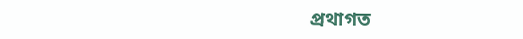প্রথাগত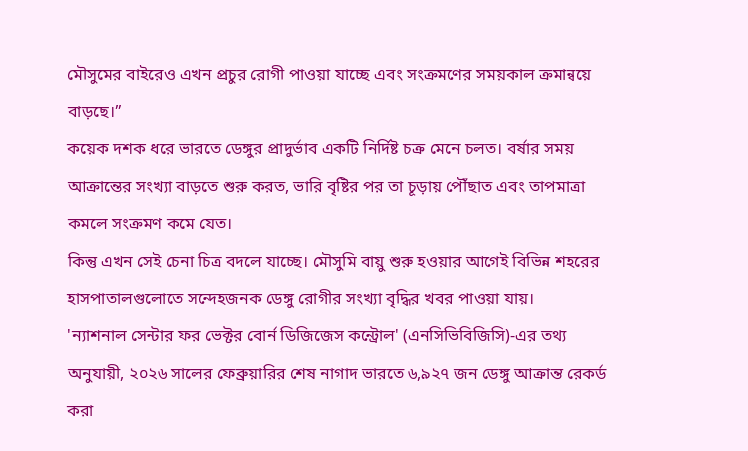মৌসুমের বাইরেও এখন প্রচুর রোগী পাওয়া যাচ্ছে এবং সংক্রমণের সময়কাল ক্রমান্বয়ে বাড়ছে।”
কয়েক দশক ধরে ভারতে ডেঙ্গুর প্রাদুর্ভাব একটি নির্দিষ্ট চক্র মেনে চলত। বর্ষার সময় আক্রান্তের সংখ্যা বাড়তে শুরু করত, ভারি বৃষ্টির পর তা চূড়ায় পৌঁছাত এবং তাপমাত্রা কমলে সংক্রমণ কমে যেত।
কিন্তু এখন সেই চেনা চিত্র বদলে যাচ্ছে। মৌসুমি বায়ু শুরু হওয়ার আগেই বিভিন্ন শহরের হাসপাতালগুলোতে সন্দেহজনক ডেঙ্গু রোগীর সংখ্যা বৃদ্ধির খবর পাওয়া যায়।
'ন্যাশনাল সেন্টার ফর ভেক্টর বোর্ন ডিজিজেস কন্ট্রোল' (এনসিভিবিজিসি)-এর তথ্য অনুযায়ী, ২০২৬ সালের ফেব্রুয়ারির শেষ নাগাদ ভারতে ৬,৯২৭ জন ডেঙ্গু আক্রান্ত রেকর্ড করা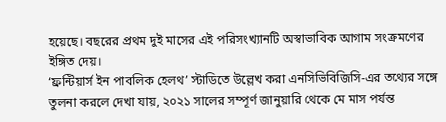হয়েছে। বছরের প্রথম দুই মাসের এই পরিসংখ্যানটি অস্বাভাবিক আগাম সংক্রমণের ইঙ্গিত দেয়।
‘ফ্রন্টিয়ার্স ইন পাবলিক হেলথ’ স্টাডিতে উল্লেখ করা এনসিভিবিজিসি-এর তথ্যের সঙ্গে তুলনা করলে দেখা যায়, ২০২১ সালের সম্পূর্ণ জানুয়ারি থেকে মে মাস পর্যন্ত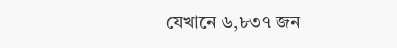যেখানে ৬,৮৩৭ জন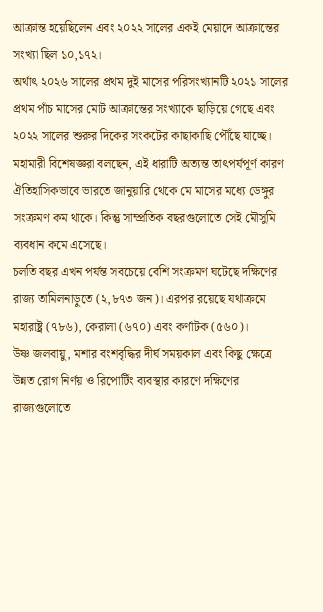আক্রান্ত হয়েছিলেন এবং ২০২২ সালের একই মেয়াদে আক্রান্তের সংখ্যা ছিল ১০,১৭২।
অর্থাৎ ২০২৬ সালের প্রথম দুই মাসের পরিসংখ্যানটি ২০২১ সালের প্রথম পাঁচ মাসের মোট আক্রান্তের সংখ্যাকে ছাড়িয়ে গেছে এবং ২০২২ সালের শুরুর দিকের সংকটের কাছাকাছি পৌঁছে যাচ্ছে।
মহামারী বিশেষজ্ঞরা বলছেন, এই ধারাটি অত্যন্ত তাৎপর্যপূর্ণ কারণ ঐতিহাসিকভাবে ভারতে জানুয়ারি থেকে মে মাসের মধ্যে ডেঙ্গুর সংক্রমণ কম থাকে। কিন্তু সাম্প্রতিক বছরগুলোতে সেই মৌসুমি ব্যবধান কমে এসেছে।
চলতি বছর এখন পর্যন্ত সবচেয়ে বেশি সংক্রমণ ঘটেছে দক্ষিণের রাজ্য তামিলনাড়ুতে (২,৮৭৩ জন)। এরপর রয়েছে যথাক্রমে মহারাষ্ট্র (৭৮৬), কেরালা (৬৭০) এবং কর্ণাটক (৫৬০)।
উষ্ণ জলবায়ু, মশার বংশবৃদ্ধির দীর্ঘ সময়কাল এবং কিছু ক্ষেত্রে উন্নত রোগ নির্ণয় ও রিপোর্টিং ব্যবস্থার কারণে দক্ষিণের রাজ্যগুলোতে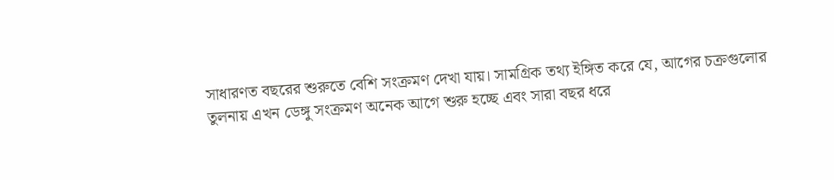সাধারণত বছরের শুরুতে বেশি সংক্রমণ দেখা যায়। সামগ্রিক তথ্য ইঙ্গিত করে যে, আগের চক্রগুলোর তুলনায় এখন ডেঙ্গু সংক্রমণ অনেক আগে শুরু হচ্ছে এবং সারা বছর ধরে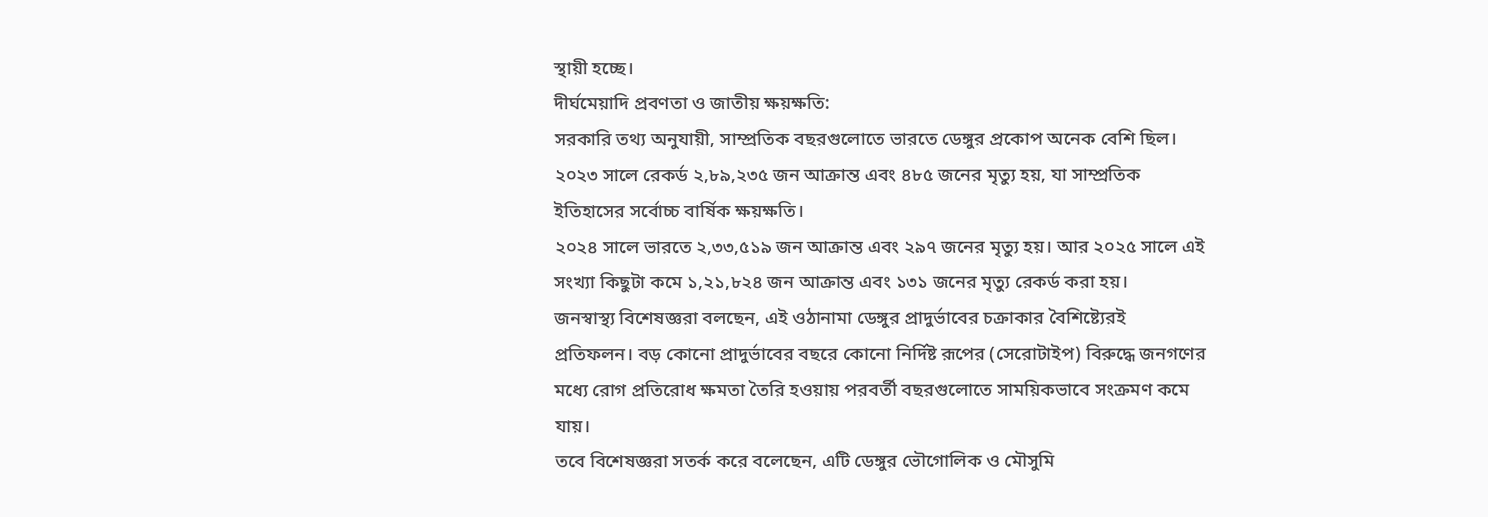স্থায়ী হচ্ছে।
দীর্ঘমেয়াদি প্রবণতা ও জাতীয় ক্ষয়ক্ষতি:
সরকারি তথ্য অনুযায়ী, সাম্প্রতিক বছরগুলোতে ভারতে ডেঙ্গুর প্রকোপ অনেক বেশি ছিল। ২০২৩ সালে রেকর্ড ২,৮৯,২৩৫ জন আক্রান্ত এবং ৪৮৫ জনের মৃত্যু হয়, যা সাম্প্রতিক ইতিহাসের সর্বোচ্চ বার্ষিক ক্ষয়ক্ষতি।
২০২৪ সালে ভারতে ২,৩৩,৫১৯ জন আক্রান্ত এবং ২৯৭ জনের মৃত্যু হয়। আর ২০২৫ সালে এই সংখ্যা কিছুটা কমে ১,২১,৮২৪ জন আক্রান্ত এবং ১৩১ জনের মৃত্যু রেকর্ড করা হয়।
জনস্বাস্থ্য বিশেষজ্ঞরা বলছেন, এই ওঠানামা ডেঙ্গুর প্রাদুর্ভাবের চক্রাকার বৈশিষ্ট্যেরই প্রতিফলন। বড় কোনো প্রাদুর্ভাবের বছরে কোনো নির্দিষ্ট রূপের (সেরোটাইপ) বিরুদ্ধে জনগণের মধ্যে রোগ প্রতিরোধ ক্ষমতা তৈরি হওয়ায় পরবর্তী বছরগুলোতে সাময়িকভাবে সংক্রমণ কমে যায়।
তবে বিশেষজ্ঞরা সতর্ক করে বলেছেন, এটি ডেঙ্গুর ভৌগোলিক ও মৌসুমি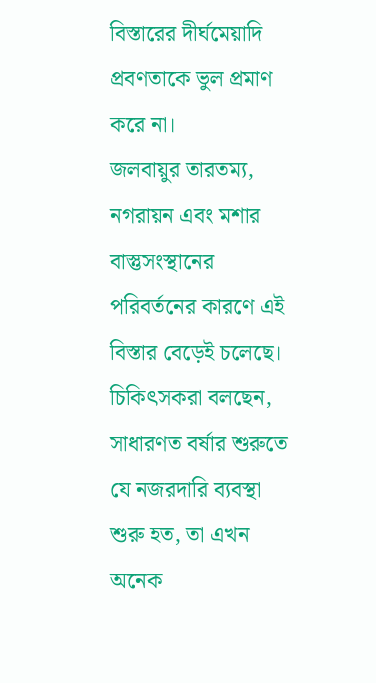বিস্তারের দীর্ঘমেয়াদি প্রবণতাকে ভুল প্রমাণ করে না।
জলবায়ুর তারতম্য, নগরায়ন এবং মশার বাস্তুসংস্থানের পরিবর্তনের কারণে এই বিস্তার বেড়েই চলেছে। চিকিৎসকরা বলছেন, সাধারণত বর্ষার শুরুতে যে নজরদারি ব্যবস্থা শুরু হত, তা এখন অনেক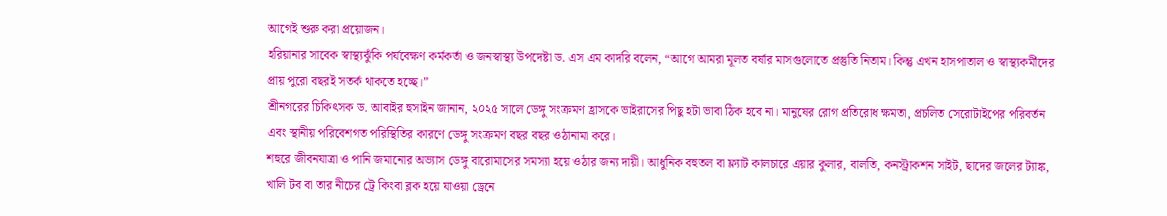আগেই শুরু করা প্রয়োজন।
হরিয়ানার সাবেক স্বাস্থ্যঝুঁকি পর্যবেক্ষণ কর্মকর্তা ও জনস্বাস্থ্য উপদেষ্টা ড. এস এম কাদরি বলেন, “আগে আমরা মূলত বর্ষার মাসগুলোতে প্রস্তুতি নিতাম। কিন্তু এখন হাসপাতাল ও স্বাস্থ্যকর্মীদের প্রায় পুরো বছরই সতর্ক থাকতে হচ্ছে।”
শ্রীনগরের চিকিৎসক ড. আবাইর হুসাইন জানান, ২০২৫ সালে ডেঙ্গু সংক্রমণ হ্রাসকে ভাইরাসের পিছু হটা ভাবা ঠিক হবে না। মানুষের রোগ প্রতিরোধ ক্ষমতা, প্রচলিত সেরোটাইপের পরিবর্তন এবং স্থানীয় পরিবেশগত পরিস্থিতির কারণে ডেঙ্গু সংক্রমণ বছর বছর ওঠানামা করে।
শহুরে জীবনযাত্রা ও পানি জমানোর অভ্যাস ডেঙ্গু বারোমাসের সমস্যা হয়ে ওঠার জন্য দায়ী। আধুনিক বহুতল বা ফ্ল্যাট কালচারে এয়ার কুলার, বালতি, কনস্ট্রাকশন সাইট, ছাদের জলের ট্যাঙ্ক, খালি টব বা তার নীচের ট্রে কিংবা ব্লক হয়ে যাওয়া ড্রেনে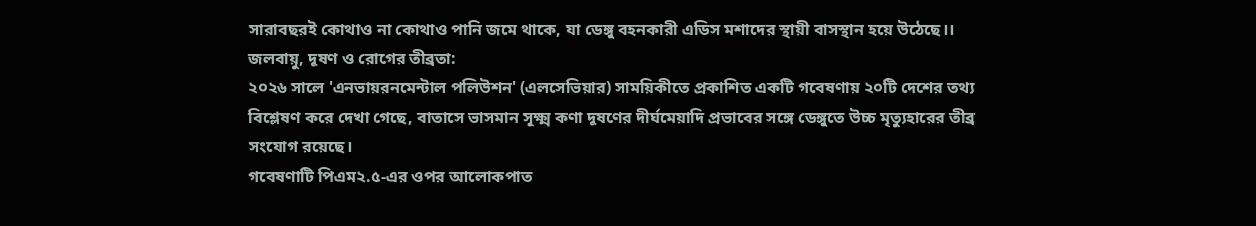সারাবছরই কোথাও না কোথাও পানি জমে থাকে, যা ডেঙ্গু বহনকারী এডিস মশাদের স্থায়ী বাসস্থান হয়ে উঠেছে।।
জলবায়ু, দূষণ ও রোগের তীব্রতা:
২০২৬ সালে 'এনভায়রনমেন্টাল পলিউশন' (এলসেভিয়ার) সাময়িকীতে প্রকাশিত একটি গবেষণায় ২০টি দেশের তথ্য বিশ্লেষণ করে দেখা গেছে, বাতাসে ভাসমান সূক্ষ্ম কণা দূষণের দীর্ঘমেয়াদি প্রভাবের সঙ্গে ডেঙ্গুতে উচ্চ মৃত্যুহারের তীব্র সংযোগ রয়েছে।
গবেষণাটি পিএম২.৫-এর ওপর আলোকপাত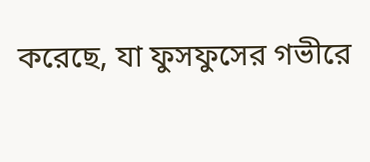করেছে, যা ফুসফুসের গভীরে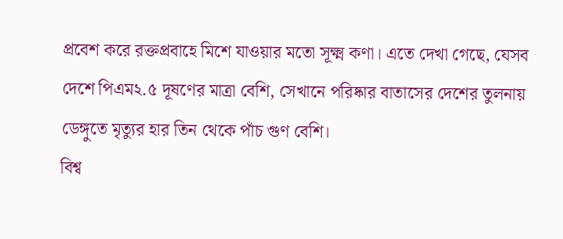প্রবেশ করে রক্তপ্রবাহে মিশে যাওয়ার মতো সূক্ষ্ম কণা। এতে দেখা গেছে, যেসব দেশে পিএম২.৫ দূষণের মাত্রা বেশি, সেখানে পরিষ্কার বাতাসের দেশের তুলনায় ডেঙ্গুতে মৃত্যুর হার তিন থেকে পাঁচ গুণ বেশি।
বিশ্ব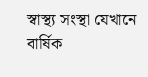স্বাস্থ্য সংস্থা যেখানে বার্ষিক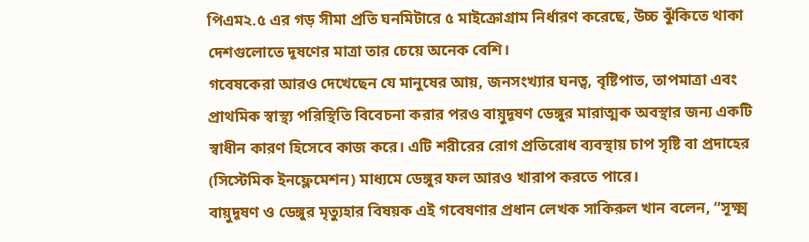পিএম২.৫ এর গড় সীমা প্রতি ঘনমিটারে ৫ মাইক্রোগ্রাম নির্ধারণ করেছে, উচ্চ ঝুঁকিতে থাকা দেশগুলোতে দূষণের মাত্রা তার চেয়ে অনেক বেশি।
গবেষকেরা আরও দেখেছেন যে মানুষের আয়, জনসংখ্যার ঘনত্ব, বৃষ্টিপাত, তাপমাত্রা এবং প্রাথমিক স্বাস্থ্য পরিস্থিতি বিবেচনা করার পরও বায়ুদূষণ ডেঙ্গুর মারাত্মক অবস্থার জন্য একটি স্বাধীন কারণ হিসেবে কাজ করে। এটি শরীরের রোগ প্রতিরোধ ব্যবস্থায় চাপ সৃষ্টি বা প্রদাহের (সিস্টেমিক ইনফ্লেমেশন) মাধ্যমে ডেঙ্গুর ফল আরও খারাপ করতে পারে।
বায়ুদূষণ ও ডেঙ্গুর মৃত্যুহার বিষয়ক এই গবেষণার প্রধান লেখক সাকিরুল খান বলেন, “সূক্ষ্ম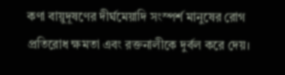কণা বায়ুদূষণের দীর্ঘমেয়াদি সংস্পর্শ মানুষের রোগ প্রতিরোধ ক্ষমতা এবং রক্তনালীকে দুর্বল করে দেয়।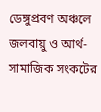ডেঙ্গুপ্রবণ অঞ্চলে জলবায়ু ও আর্থ-সামাজিক সংকটের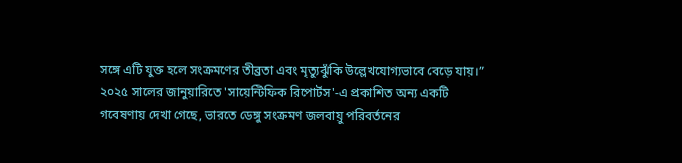সঙ্গে এটি যুক্ত হলে সংক্রমণের তীব্রতা এবং মৃত্যুঝুঁকি উল্লেখযোগ্যভাবে বেড়ে যায়।”
২০২৫ সালের জানুয়ারিতে 'সায়েন্টিফিক রিপোর্টস'-এ প্রকাশিত অন্য একটি গবেষণায় দেখা গেছে, ভারতে ডেঙ্গু সংক্রমণ জলবায়ু পরিবর্তনের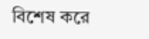বিশেষ করে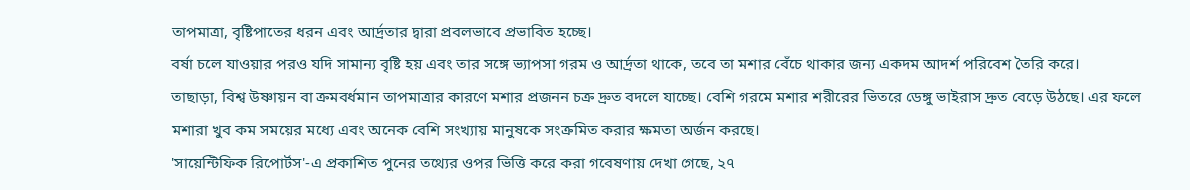তাপমাত্রা, বৃষ্টিপাতের ধরন এবং আর্দ্রতার দ্বারা প্রবলভাবে প্রভাবিত হচ্ছে।
বর্ষা চলে যাওয়ার পরও যদি সামান্য বৃষ্টি হয় এবং তার সঙ্গে ভ্যাপসা গরম ও আর্দ্রতা থাকে, তবে তা মশার বেঁচে থাকার জন্য একদম আদর্শ পরিবেশ তৈরি করে।
তাছাড়া, বিশ্ব উষ্ণায়ন বা ক্রমবর্ধমান তাপমাত্রার কারণে মশার প্রজনন চক্র দ্রুত বদলে যাচ্ছে। বেশি গরমে মশার শরীরের ভিতরে ডেঙ্গু ভাইরাস দ্রুত বেড়ে উঠছে। এর ফলে মশারা খুব কম সময়ের মধ্যে এবং অনেক বেশি সংখ্যায় মানুষকে সংক্রমিত করার ক্ষমতা অর্জন করছে।
'সায়েন্টিফিক রিপোর্টস'-এ প্রকাশিত পুনের তথ্যের ওপর ভিত্তি করে করা গবেষণায় দেখা গেছে, ২৭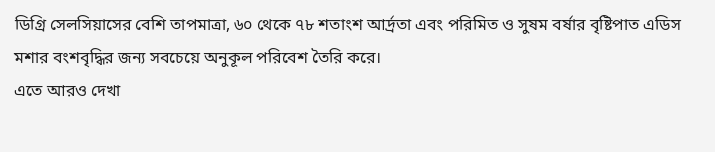ডিগ্রি সেলসিয়াসের বেশি তাপমাত্রা, ৬০ থেকে ৭৮ শতাংশ আর্দ্রতা এবং পরিমিত ও সুষম বর্ষার বৃষ্টিপাত এডিস মশার বংশবৃদ্ধির জন্য সবচেয়ে অনুকূল পরিবেশ তৈরি করে।
এতে আরও দেখা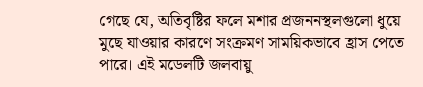গেছে যে, অতিবৃষ্টির ফলে মশার প্রজননস্থলগুলো ধুয়ে মুছে যাওয়ার কারণে সংক্রমণ সাময়িকভাবে হ্রাস পেতে পারে। এই মডেলটি জলবায়ু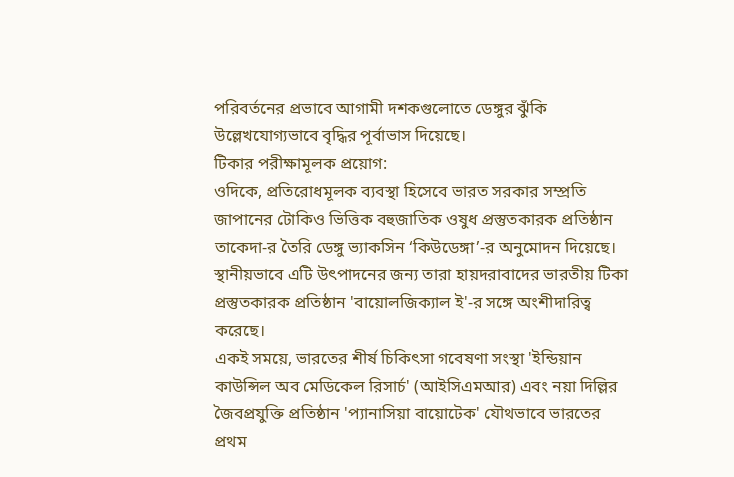পরিবর্তনের প্রভাবে আগামী দশকগুলোতে ডেঙ্গুর ঝুঁকি উল্লেখযোগ্যভাবে বৃদ্ধির পূর্বাভাস দিয়েছে।
টিকার পরীক্ষামূলক প্রয়োগ:
ওদিকে, প্রতিরোধমূলক ব্যবস্থা হিসেবে ভারত সরকার সম্প্রতি জাপানের টোকিও ভিত্তিক বহুজাতিক ওষুধ প্রস্তুতকারক প্রতিষ্ঠান তাকেদা-র তৈরি ডেঙ্গু ভ্যাকসিন ‘কিউডেঙ্গা’-র অনুমোদন দিয়েছে। স্থানীয়ভাবে এটি উৎপাদনের জন্য তারা হায়দরাবাদের ভারতীয় টিকা প্রস্তুতকারক প্রতিষ্ঠান 'বায়োলজিক্যাল ই'-র সঙ্গে অংশীদারিত্ব করেছে।
একই সময়ে, ভারতের শীর্ষ চিকিৎসা গবেষণা সংস্থা 'ইন্ডিয়ান কাউন্সিল অব মেডিকেল রিসার্চ' (আইসিএমআর) এবং নয়া দিল্লির জৈবপ্রযুক্তি প্রতিষ্ঠান 'প্যানাসিয়া বায়োটেক' যৌথভাবে ভারতের প্রথম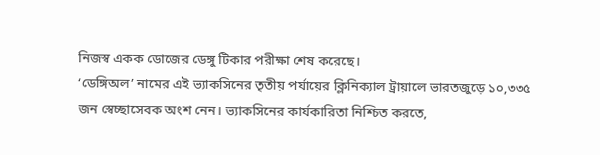নিজস্ব একক ডোজের ডেঙ্গু টিকার পরীক্ষা শেষ করেছে।
‘ডেঙ্গিঅল’ নামের এই ভ্যাকসিনের তৃতীয় পর্যায়ের ক্লিনিক্যাল ট্রায়ালে ভারতজুড়ে ১০,৩৩৫ জন স্বেচ্ছাসেবক অংশ নেন। ভ্যাকসিনের কার্যকারিতা নিশ্চিত করতে,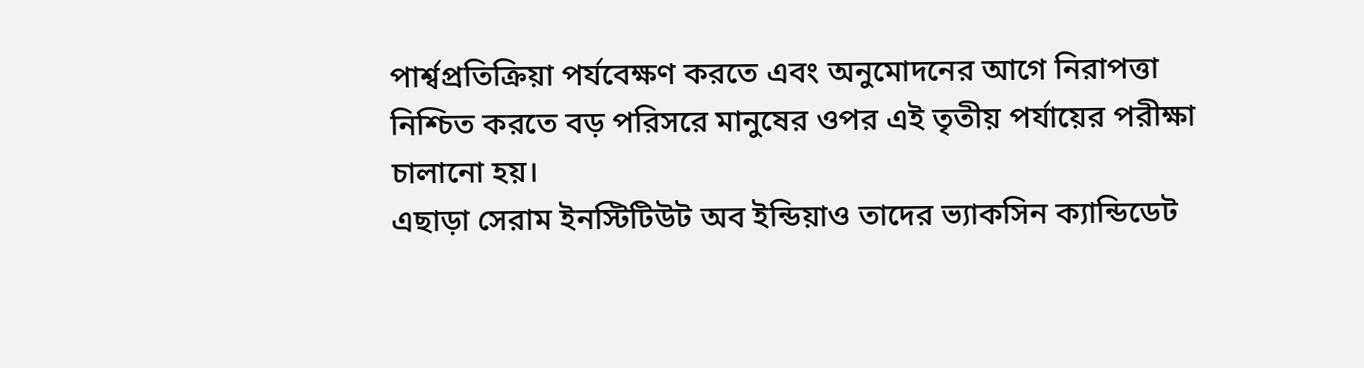পার্শ্বপ্রতিক্রিয়া পর্যবেক্ষণ করতে এবং অনুমোদনের আগে নিরাপত্তা নিশ্চিত করতে বড় পরিসরে মানুষের ওপর এই তৃতীয় পর্যায়ের পরীক্ষা চালানো হয়।
এছাড়া সেরাম ইনস্টিটিউট অব ইন্ডিয়াও তাদের ভ্যাকসিন ক্যান্ডিডেট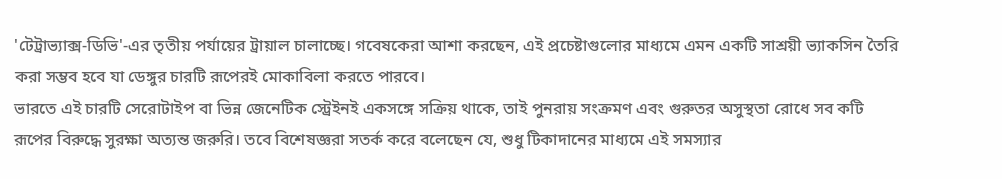'টেট্রাভ্যাক্স-ডিভি'-এর তৃতীয় পর্যায়ের ট্রায়াল চালাচ্ছে। গবেষকেরা আশা করছেন, এই প্রচেষ্টাগুলোর মাধ্যমে এমন একটি সাশ্রয়ী ভ্যাকসিন তৈরি করা সম্ভব হবে যা ডেঙ্গুর চারটি রূপেরই মোকাবিলা করতে পারবে।
ভারতে এই চারটি সেরোটাইপ বা ভিন্ন জেনেটিক স্ট্রেইনই একসঙ্গে সক্রিয় থাকে, তাই পুনরায় সংক্রমণ এবং গুরুতর অসুস্থতা রোধে সব কটি রূপের বিরুদ্ধে সুরক্ষা অত্যন্ত জরুরি। তবে বিশেষজ্ঞরা সতর্ক করে বলেছেন যে, শুধু টিকাদানের মাধ্যমে এই সমস্যার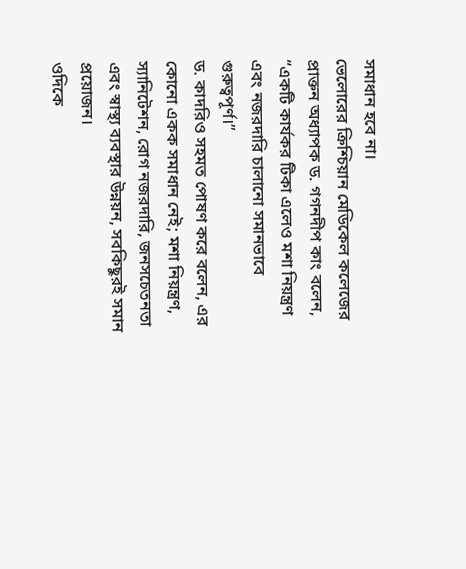সমাধান হবে না।
ভেলোরের ক্রিশ্চিয়ান মেডিকেল কলেজের প্রাক্তন অধ্যাপক ড. গগনদীপ কাং বলেন, “একটি কার্যকর টিকা এলেও মশা নিয়ন্ত্রণ এবং নজরদারি চালানো সমানভাবে গুরুত্বপূর্ণ।”
ড. কাদরিও সহমত পোষণ করে বলেন, এর কোনো একক সমাধান নেই; মশা নিয়ন্ত্রণ, স্যানিটেশন, রোগ নজরদারি, জনসচেতনতা এবং স্বাস্থ্য ব্যবস্থার উন্নয়ন, সবকিছুরই সমান প্রয়োজন।
ওদিকে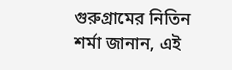গুরুগ্রামের নিতিন শর্মা জানান, এই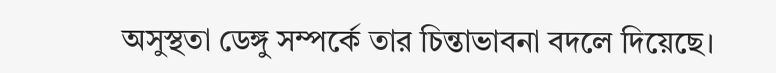অসুস্থতা ডেঙ্গু সম্পর্কে তার চিন্তাভাবনা বদলে দিয়েছে।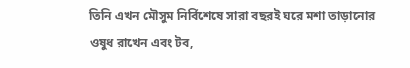তিনি এখন মৌসুম নির্বিশেষে সারা বছরই ঘরে মশা তাড়ানোর ওষুধ রাখেন এবং টব,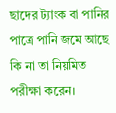ছাদের ট্যাংক বা পানির পাত্রে পানি জমে আছে কি না তা নিয়মিত পরীক্ষা করেন।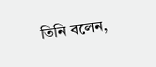তিনি বলেন,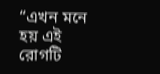“এখন মনে হয় এই রোগটি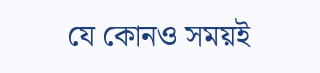যে কোনও সময়ই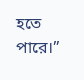হতে পারে।”